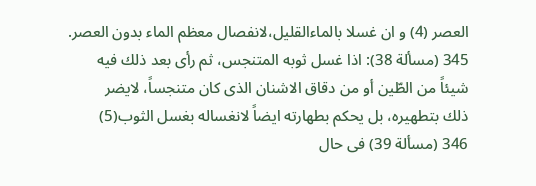العصر (4) و ان غسلا بالماءالقليل،لانفصال معظم الماء بدون العصر.
345 (مسألة 38): اذا غسل ثوبه المتنجس، ثم رأى بعد ذلك فيه
شيئاً من الطّين أو من دقاق الاشنان الذى كان متنجساً، لايضر
ذلك بتطهيره، بل يحكم بطهارته ايضاً لانغساله بغسل الثوب(5)
346 (مسألة 39) فى حال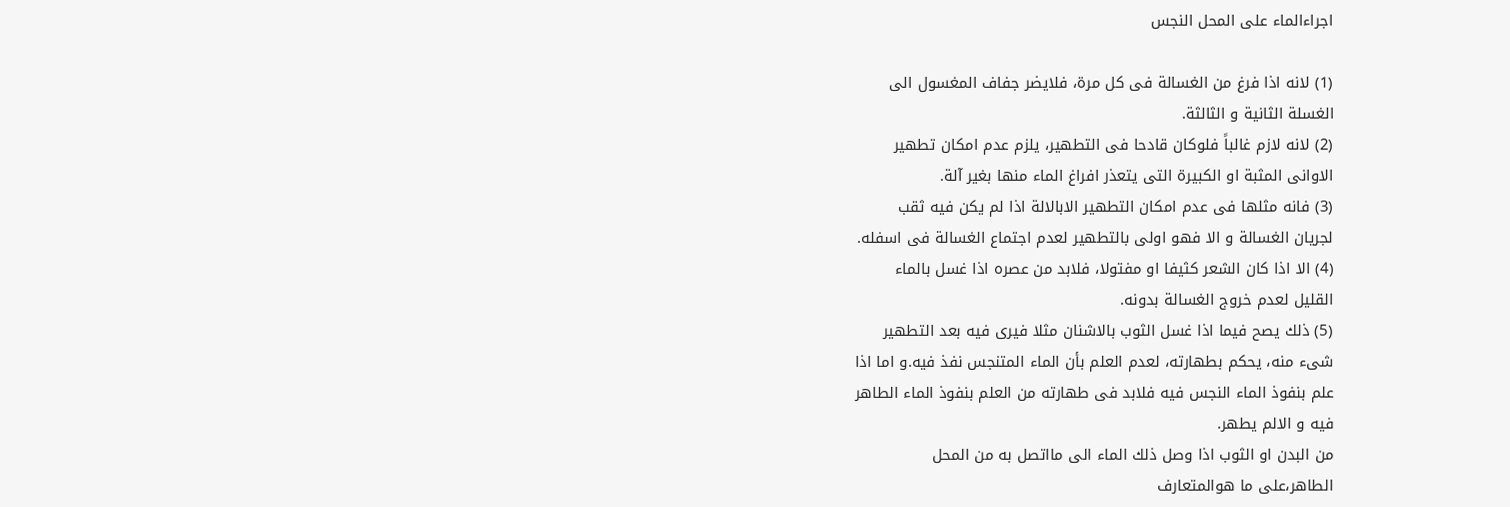اجراءالماء على المحل النجس

(1) لانه اذا فرغ من الغسالة فى كل مرة، فلايضر جفاف المغسول الى
الغسلة الثانية و الثالثة.
(2) لانه لازم غالباً فلوكان قادحا فى التطهير، يلزم عدم امكان تطهير
الاوانى المثبة او الكبيرة التى يتعذر افراغ الماء منها بغير آلة.
(3) فانه مثلها فى عدم امكان التطهير الابالالة اذا لم يكن فيه ثقب
لجريان الغسالة و الا فهو اولى بالتطهير لعدم اجتماع الغسالة فى اسفله.
(4) الا اذا كان الشعر كثيفا او مفتولا، فلابد من عصره اذا غسل بالماء
القليل لعدم خروج الغسالة بدونه.
(5) ذلك يصح فيما اذا غسل الثوب بالاشنان مثلا فيرى فيه بعد التطهير
شىء منه، يحكم بطهارته، لعدم العلم بأن الماء المتنجس نفذ فيه.و اما اذا
علم بنفوذ الماء النجس فيه فلابد فى طهارته من العلم بنفوذ الماء الطاهر
فيه و الالم يطهر.
من البدن او الثوب اذا وصل ذلك الماء الى مااتصل به من المحل
الطاهر،على ما هوالمتعارف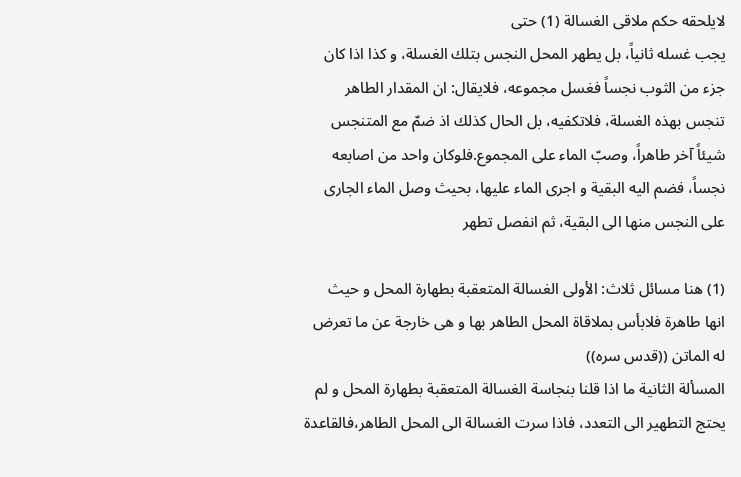لايلحقه حكم ملاقى الغسالة (1) حتى
يجب غسله ثانياً، بل يطهر المحل النجس بتلك الغسلة، و كذا اذا كان
جزء من الثوب نجساً فغسل مجموعه، فلايقال: ان المقدار الطاهر
تنجس بهذه الغسلة، فلاتكفيه، بل الحال كذلك اذ ضمّ مع المتنجس
شيئاً آخر طاهراً، وصبّ الماء على المجموع.فلوكان واحد من اصابعه
نجساً، فضم اليه البقية و اجرى الماء عليها، بحيث وصل الماء الجارى
على النجس منها الى البقية، ثم انفصل تطهر

(1) هنا مسائل ثلاث: الأولى الغسالة المتعقبة بطهارة المحل و حيث
انها طاهرة فلابأس بملاقاة المحل الطاهر بها و هى خارجة عن ما تعرض
له الماتن ((قدس سره))
المسألة الثانية ما اذا قلنا بنجاسة الغسالة المتعقبة بطهارة المحل و لم
يحتج التطهير الى التعدد، فاذا سرت الغسالة الى المحل الطاهر،فالقاعدة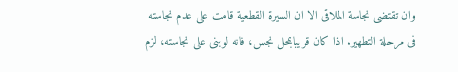وان تقتضى نجاسة الملاقى الا ان السيرة القطعية قامت على عدم نجاسته
فى مرحلة التطهير. اذا كان قريبابمحل نجس، فانه لوبنى على نجاسته، لزم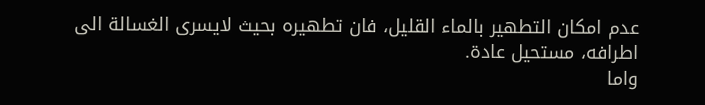عدم امكان التطهير بالماء القليل، فان تطهيره بحيث لايسرى الغسالة الى
اطرافه، مستحيل عادة.
واما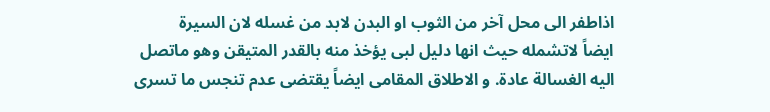اذاطفر الى محل آخر من الثوب او البدن لابد من غسله لان السيرة
ايضاً لاتشمله حيث انها دليل لبى يؤخذ منه بالقدر المتيقن وهو ماتصل
اليه الغسالة عادة. و الاطلاق المقامى ايضاً يقتضى عدم تنجس ما تسرى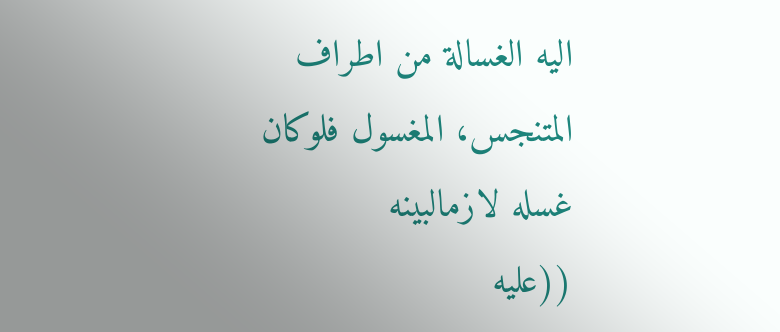اليه الغسالة من اطراف المتنجس، المغسول فلوكان غسله لازمالبينه
((عليه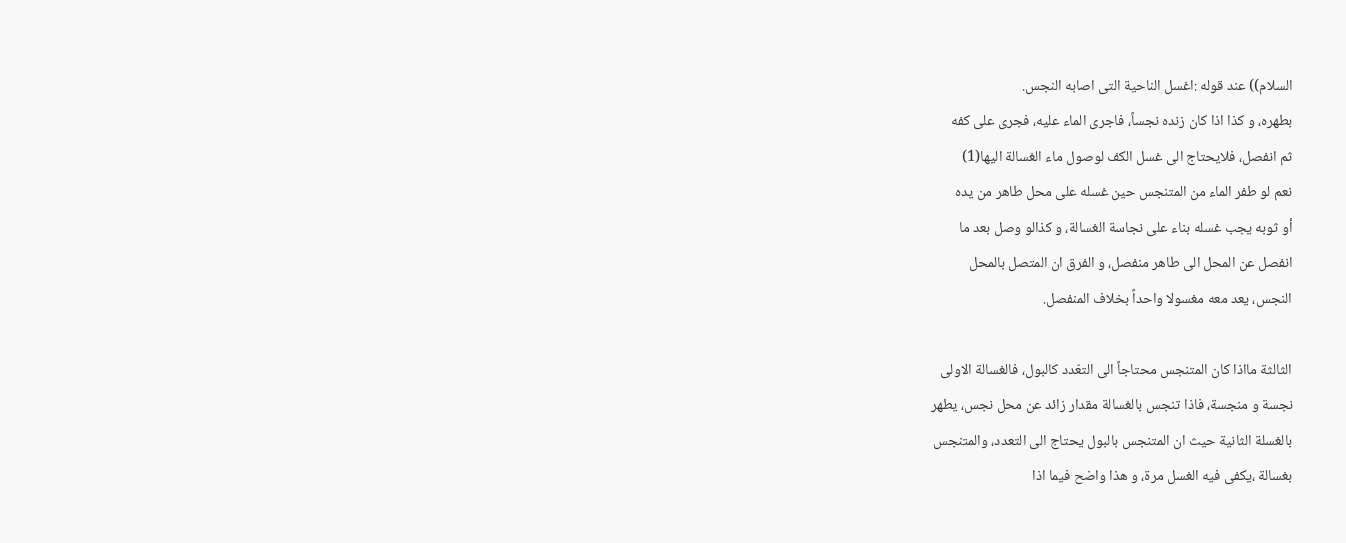السلام)) عند قوله :اغسل الناحية التى اصابه النجس.
بطهره، و كذا اذا كان زنده نجساً، فاجرى الماء عليه، فجرى على كفه
ثم انفصل، فلايحتاج الى غسل الكف لوصول ماء الغسالة اليها(1)
نعم لو طفر الماء من المتنجس حين غسله على محل طاهر من يده
أو ثوبه يجب غسله بناء على نجاسة الغسالة، و كذالو وصل بعد ما
انفصل عن المحل الى طاهر منفصل، و الفرق ان المتصل بالمحل
النجس، يعد معه مغسولا واحداً بخلاف المنفصل.

الثالثة مااذا كان المتنجس محتاجاً الى التعّدد كالبول، فالغسالة الاولى
نجسة و منجسة، فاذا تنجس بالغسالة مقدار زائد عن محل نجس، يطهر
بالغسلة الثانية حيث ان المتنجس بالبول يحتاج الى التعدد، والمتنجس
بغسالة ،يكفى فيه الغسل مرة، و هذا واضح فيما اذا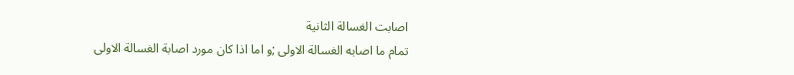اصابت الغسالة الثانية
تمام ما اصابه الغسالة الاولى ;و اما اذا كان مورد اصابة الغسالة الاولى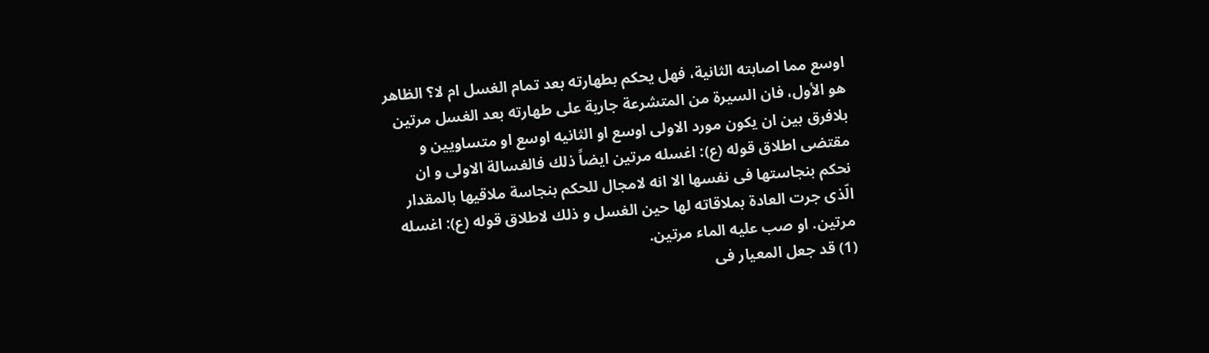اوسع مما اصابته الثانية، فهل يحكم بطهارته بعد تمام الغسل ام لا؟ الظاهر
هو الأول، فان السيرة من المتشرعة جارية على طهارته بعد الغسل مرتين
بلافرق بين ان يكون مورد الاولى اوسع او الثانيه اوسع او متساويين و
مقتضى اطلاق قوله (ع): اغسله مرتين ايضاً ذلك فالغسالة الاولى و ان
نحكم بنجاستها فى نفسها الا انه لامجال للحكم بنجاسة ملاقيها بالمقدار
الّذى جرت العادة بملاقاته لها حين الغسل و ذلك لاطلاق قوله (ع): اغسله
مرتين. او صب عليه الماء مرتين.
(1) قد جعل المعيار فى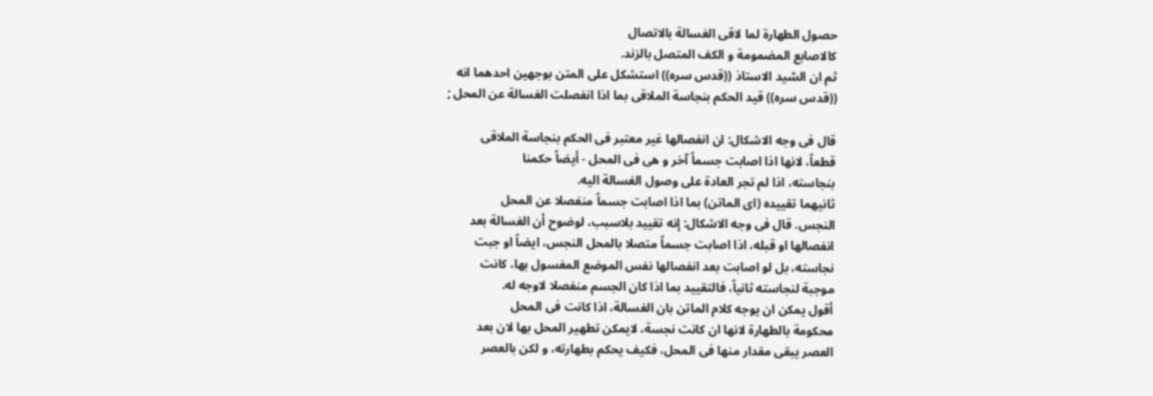حصول الطهارة لما لاقى الغسالة بالاتصال
كالاصابع المضمومة و الكف المتصل بالزند.
ثم ان السّيد الاستاذ ((قدس سره)) استشكل على المتن بوجهين احدهما انه
((قدس سره)) قيد الحكم بنجاسة الملاقى بما اذا انفصلت الغسالة عن المحل ;

قال فى وجه الاشكال: ان انفصالها غير معتبر فى الحكم بنجاسة الملاقى
قطعاً، لانها اذا اصابت جسماً آخر و هى فى المحل - أيضاً حكمنا
بنجاسته، اذا لم تجر العادة على وصول الغسالة اليه.
ثانيهما تقييده (اى الماتن) بما اذا اصابت جسماً منفصلا عن المحل
النجس. قال فى وجه الاشكال: إنه تقييد بلاسبب، لوضوح أن الغسالة بعد
انفصالها او قبله، اذا اصابت جسماً متصلا بالمحل النجس، ايضاً او جبت
نجاسته، بل لو اصابت بعد انفصالها نفس الموضع المغسول بها، كانت
موجبة لنجاسته ثانياً، فالتقييد بما اذا كان الجسم منفصلا لاوجه له.
أقول يمكن ان يوجه كلام الماتن بان الغسالة، اذا كانت فى المحل
محكومة بالطهارة لانها ان كانت نجسة، لايمكن تطهير المحل بها لان بعد
العصر يبقى مقدار منها فى المحل، فكيف يحكم بطهارته، و لكن بالعصر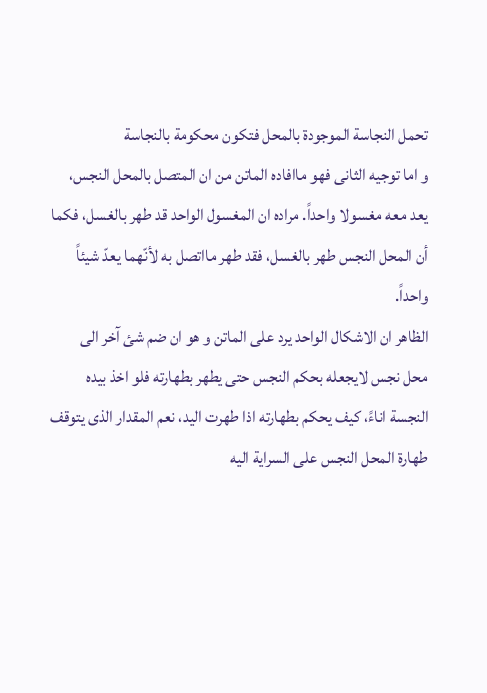تحمل النجاسة الموجودة بالمحل فتكون محكومة بالنجاسة
و اما توجيه الثانى فهو ماافاده الماتن من ان المتصل بالمحل النجس،
يعد معه مغسولا واحداً. مراده ان المغسول الواحد قد طهر بالغسل، فكما
أن المحل النجس طهر بالغسل، فقد طهر مااتصل به لأنّهما يعدّ شيئاً
واحداً.
الظاهر ان الاشكال الواحد يرد على الماتن و هو ان ضم شئ آخر الى
محل نجس لايجعله بحكم النجس حتى يطهر بطهارته فلو اخذ بيده
النجسة اناءً، كيف يحكم بطهارته اذا طهرت اليد، نعم المقدار الذى يتوقف
طهارة المحل النجس على السراية اليه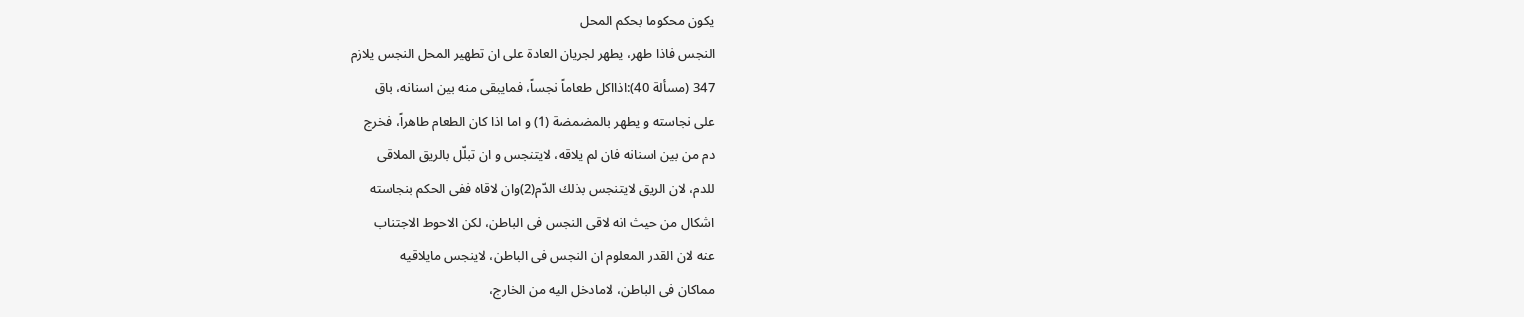يكون محكوما بحكم المحل
النجس فاذا طهر، يطهر لجريان العادة على ان تطهير المحل النجس يلازم
347 (مسألة 40):اذااكل طعاماً نجساً، فمايبقى منه بين اسنانه، باق
على نجاسته و يطهر بالمضمضة (1) و اما اذا كان الطعام طاهراً، فخرج
دم من بين اسنانه فان لم يلاقه، لايتنجس و ان تبلّل بالريق الملاقى
للدم، لان الريق لايتنجس بذلك الدّم(2)وان لاقاه ففى الحكم بنجاسته
اشكال من حيث انه لاقى النجس فى الباطن، لكن الاحوط الاجتناب
عنه لان القدر المعلوم ان النجس فى الباطن، لاينجس مايلاقيه
مماكان فى الباطن، لامادخل اليه من الخارج،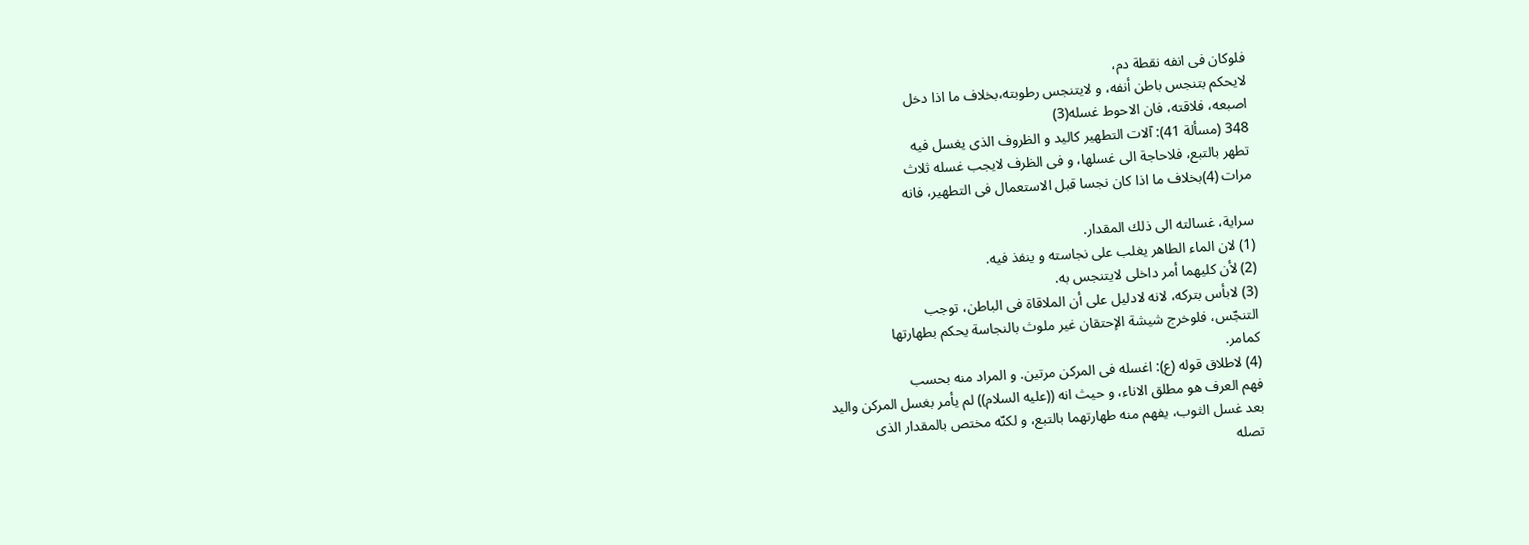فلوكان فى انفه نقطة دم،
لايحكم بتنجس باطن أنفه، و لايتنجس رطوبته،بخلاف ما اذا دخل
اصبعه، فلاقته، فان الاحوط غسله(3)
348 (مسألة 41): آلات التطهير كاليد و الظروف الذى يغسل فيه
تطهر بالتبع، فلاحاجة الى غسلها، و فى الظرف لايجب غسله ثلاث
مرات (4)بخلاف ما اذا كان نجسا قبل الاستعمال فى التطهير، فانه

سراية، غسالته الى ذلك المقدار.
(1) لان الماء الطاهر يغلب على نجاسته و ينفذ فيه.
(2) لأن كليهما أمر داخلى لايتنجس به.
(3) لابأس بتركه، لانه لادليل على أن الملاقاة فى الباطن، توجب
التنجّس، فلوخرج شيشة الإحتقان غير ملوث بالنجاسة يحكم بطهارتها
كمامر.
(4) لاطلاق قوله (ع): اغسله فى المركن مرتين. و المراد منه بحسب
فهم العرف هو مطلق الاناء، و حيث انه ((عليه السلام)) لم يأمر بغسل المركن واليد
بعد غسل الثوب، يفهم منه طهارتهما بالتبع، و لكنّه مختص بالمقدار الذى
تصله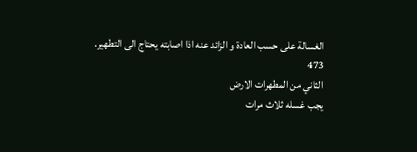الغسالة على حسب العادة و الزائد عنه اذا اصابته يحتاج الى التطهير.
473
الثاني من المطهرات الارض
يجب غسله ثلاث مرات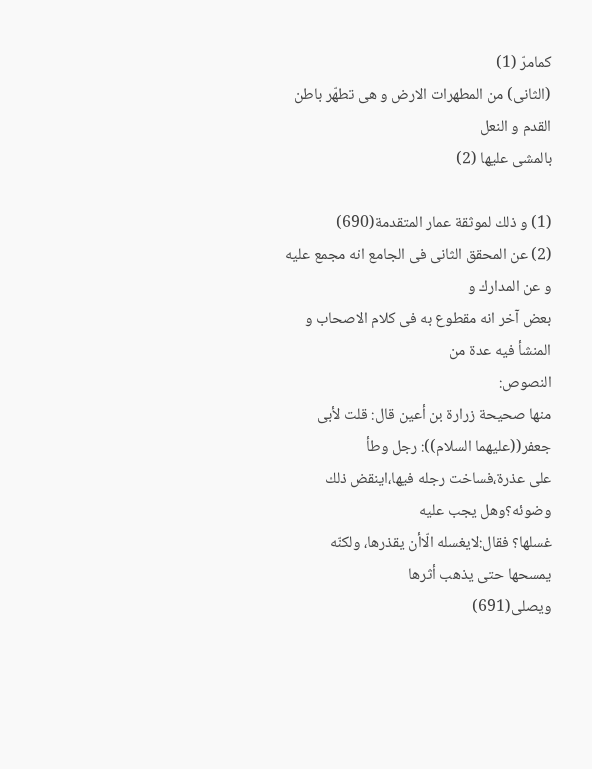كمامرّ (1)
(الثانى) من المطهرات الارض و هى تطهّر باطن القدم و النعل
بالمشى عليها (2)

(1) و ذلك لموثقة عمار المتقدمة(690)
(2) عن المحقق الثانى فى الجامع انه مجمع عليه و عن المدارك و
بعض آخر انه مقطوع به فى كلام الاصحاب و المنشأ فيه عدة من
النصوص:
منها صحيحة زرارة بن أعين قال: قلت لأبى جعفر((عليهما السلام)): رجل وطأ
على عذرة،فساخت رجله فيها،اينقض ذلك وضوئه؟وهل يجب عليه
غسلها؟ فقال:لايغسله الّاأن يقذرها، ولكنّه يمسحها حتى يذهب أثرها
ويصلى(691)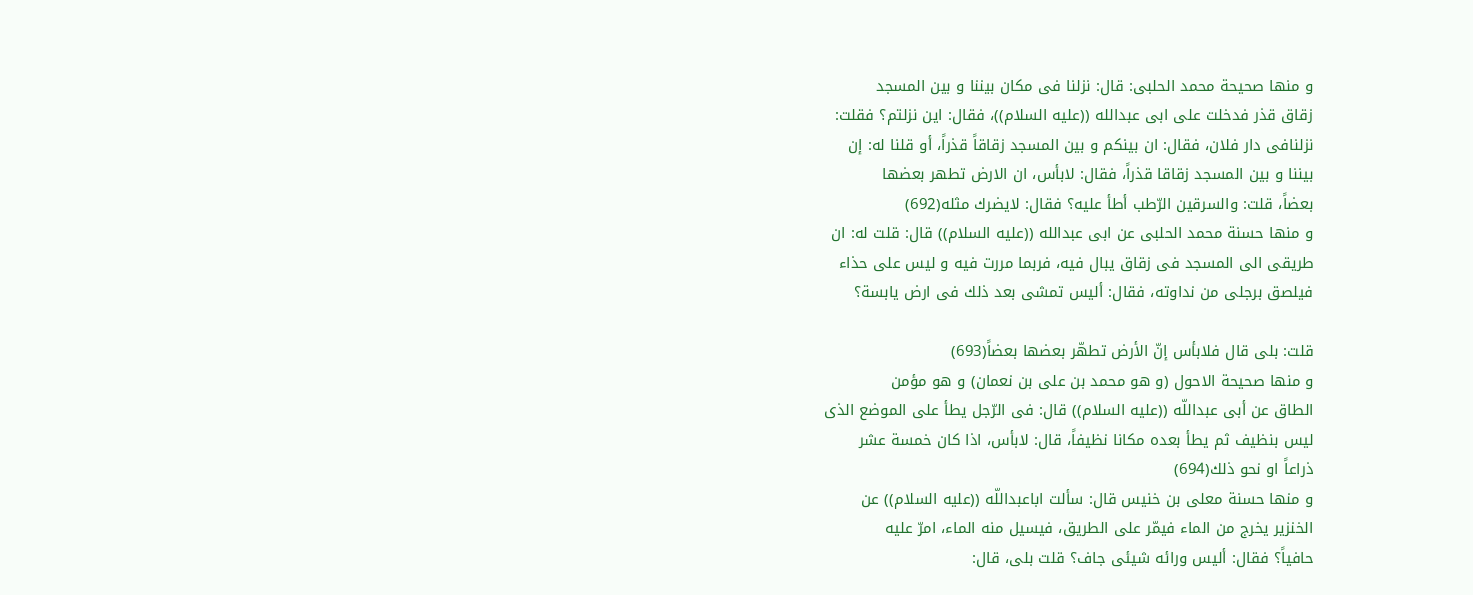و منها صحيحة محمد الحلبى: قال: نزلنا فى مكان بيننا و بين المسجد
زقاق قذر فدخلت على ابى عبدالله ((عليه السلام))، فقال: اين نزلتم؟ فقلت:
نزلنافى دار فلان، فقال: ان بينكم و بين المسجد زقاقاً قذراً، أو قلنا له: إن
بيننا و بين المسجد زقاقا قذراً، فقال: لابأس، ان الارض تطهر بعضها
بعضاً، قلت: والسرقين الرّطب أطأ عليه؟ فقال: لايضرك مثله(692)
و منها حسنة محمد الحلبى عن ابى عبدالله ((عليه السلام)) قال: قلت له: ان
طريقى الى المسجد فى زقاق يبال فيه، فربما مررت فيه و ليس على حذاء
فيلصق برجلى من نداوته، فقال: أليس تمشى بعد ذلك فى ارض يابسة؟

قلت: بلى قال فلابأس إنّ الأرض تطهّر بعضها بعضاً(693)
و منها صحيحة الاحول (و هو محمد بن على بن نعمان) و هو مؤمن
الطاق عن أبى عبداللّه ((عليه السلام)) قال: فى الرّجل يطأ على الموضع الذى
ليس بنظيف ثم يطأ بعده مكانا نظيفاً، قال: لابأس، اذا كان خمسة عشر
ذراعاً او نحو ذلك(694)
و منها حسنة معلى بن خنيس قال: سألت اباعبداللّه ((عليه السلام)) عن
الخنزير يخرج من الماء فيمّر على الطريق، فيسيل منه الماء، امرّ عليه
حافياً؟ فقال: أليس ورائه شيئى جاف؟ قلت بلى، قال: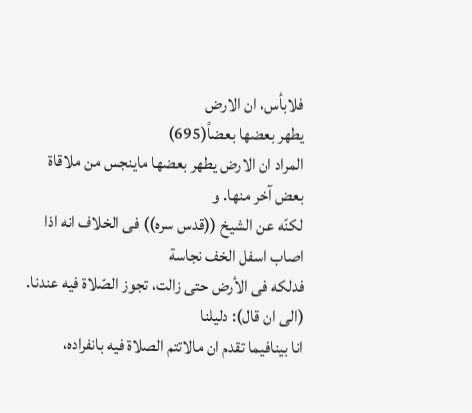فلابأس، ان الارض
يطهر بعضها بعضاً(695)
المراد ان الارض يطهر بعضها ماينجس من ملاقاة بعض آخر منها. و
لكنّه عن الشيخ ((قدس سره)) فى الخلاف انه اذا اصاب اسفل الخف نجاسة
فدلكه فى الأرض حتى زالت، تجوز الصّلاة فيه عندنا. (الى ان قال): دليلنا
انا بينافيما تقدم ان مالاتتم الصلاة فيه بانفراده،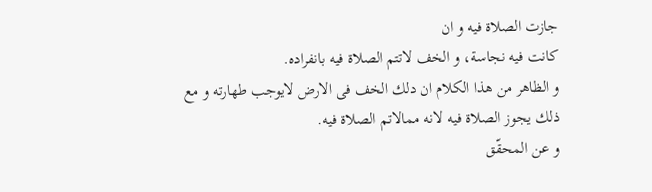جازت الصلاة فيه و ان
كانت فيه نجاسة، و الخف لاتتم الصلاة فيه بانفراده.
و الظاهر من هذا الكلام ان دلك الخف فى الارض لايوجب طهارته و مع
ذلك يجوز الصلاة فيه لانه ممالاتم الصلاة فيه.
و عن المحقّق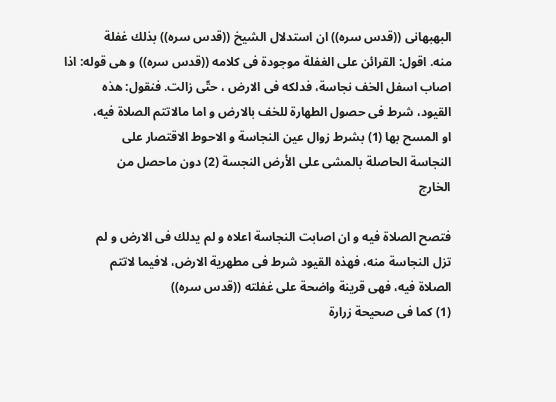البهبهانى ((قدس سره)) ان استدلال الشيخ ((قدس سره)) بذلك غفلة
منه. اقول: القرائن على الغفلة موجودة فى كلامه ((قدس سره)) و هى قوله: اذا
اصاب اسفل الخف نجاسة، فدلكه فى الارض ، حتّى زالت. فنقول: هذه
القيود، شرط فى حصول الطهارة للخف بالارض و اما مالاتتم الصلاة فيه،
او المسح بها (1) بشرط زوال عين النجاسة و الاحوط الاقتصار على
النجاسة الحاصلة بالمشى على الأرض النجسة (2) دون ماحصل من
الخارج

فتصح الصلاة فيه و ان اصابت النجاسة اعلاه و لم يدلك فى الارض و لم
تزل النجاسة منه، فهذه القيود شرط فى مطهرية الارض، لافيما لاتتم
الصلاة فيه، فهى قرينة واضحة على غفلته ((قدس سره))
(1) كما فى صحيحة زرارة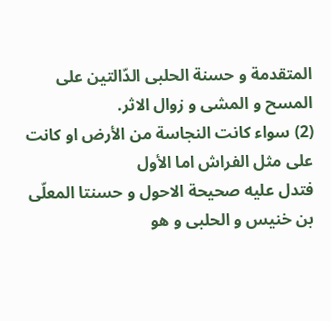المتقدمة و حسنة الحلبى الدّالتين على
المسح و المشى و زوال الاثر.
(2) سواء كانت النجاسة من الأرض او كانت على مثل الفراش اما الأول
فتدل عليه صحيحة الاحول و حسنتا المعلّى بن خنيس و الحلبى و هو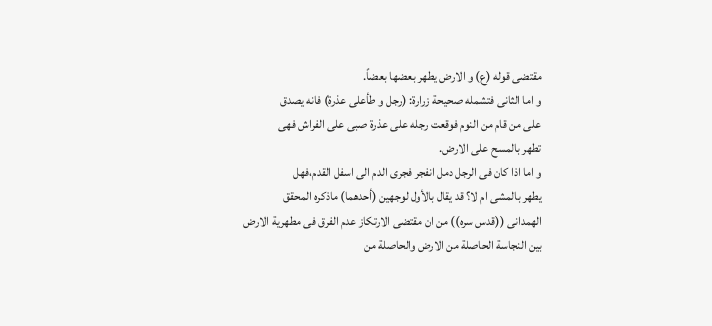مقتضى قوله (ع) و الارض يطهر بعضها بعضاً.
و اما الثانى فتشمله صحيحة زرارة: (رجل و طأعلى عذرة) فانه يصدق
على من قام من النوم فوقعت رجله على عذرة صبى على الفراش فهى
تطهر بالمسح على الارض.
و اما اذا كان فى الرجل دمل انفجر فجرى الدم الى اسفل القدم،فهل
يطهر بالمشى ام لا؟ قد يقال بالأول لوجهين (أحدهما) ماذكره المحقق
الهمدانى ((قدس سره)) من ان مقتضى الارتكاز عدم الفرق فى مطهرية الارض
بين النجاسة الحاصلة من الارض والحاصلة من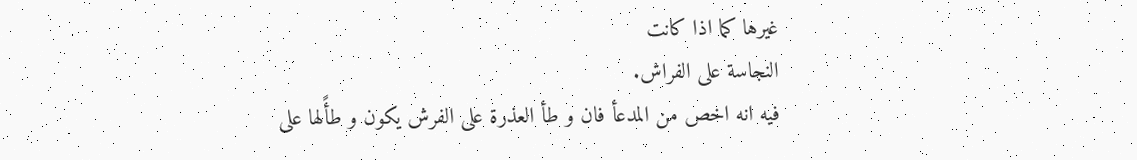غيرها كما اذا كانت
النجاسة على الفراش.
فيه انه اخص من المدعأ فان و طأ العذرة على الفرش يكون و طأًلها على